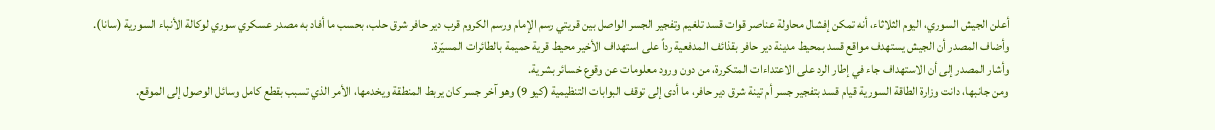أعلن الجيش السوري، اليوم الثلاثاء، أنه تمكن إفشال محاولة عناصر قوات قسد تلغيم وتفجير الجسر الواصل بين قريتي رسم الإمام ورسم الكروم قرب دير حافر شرق حلب، بحسب ما أفاد به مصدر عسكري سوري لوكالة الأنباء السورية (سانا).
وأضاف المصدر أن الجيش يستهدف مواقع قسد بمحيط مدينة دير حافر بقذائف المدفعية رداً على استهداف الأخير محيط قرية حميمة بالطائرات المسيّرة.
وأشار المصدر إلى أن الاستهداف جاء في إطار الرد على الاعتداءات المتكررة، من دون ورود معلومات عن وقوع خسائر بشرية.
ومن جانبها، دانت وزارة الطاقة السورية قيام قسد بتفجير جسر أم تينة شرق دير حافر، ما أدى إلى توقف البوابات التنظيمية (كيو 9) وهو آخر جسر كان يربط المنطقة ويخدمها، الأمر الذي تسبب بقطع كامل وسائل الوصول إلى الموقع.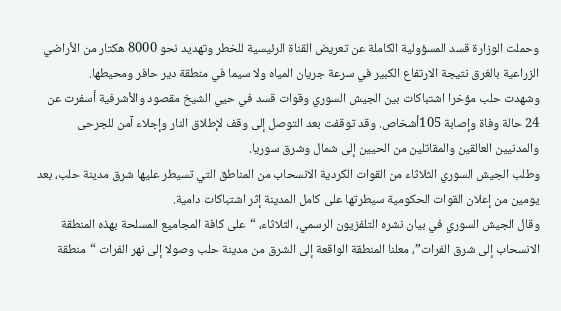وحملت الوزارة قسد المسؤولية الكاملة عن تعريض القناة الرئيسية للخطر وتهديد نحو 8000 هكتار من الأراضي الزراعية بالغرق نتيجة الارتفاع الكبير في سرعة جريان المياه ولا سيما في منطقة دير حافر ومحيطها.
وشهدت حلب مؤخرا اشتباكات بين الجيش السوري وقوات قسد في حيي الشيخ مقصود والأشرفية أسفرت عن 24 حالة وفاة وإصابة 105أشخاص. وقد توقفت بعد التوصل إلى وقف لإطلاق النار وإجلاء آمن للجرحى والمدنيين العالقين والمقاتلين من الحيين إلى شمال وشرق سوريا.
وطلب الجيش السوري الثلاثاء من القوات الكردية الانسحاب من المناطق التي تسيطر عليها شرق مدينة حلب، بعد يومين من إعلان القوات الحكومية سيطرتها على كامل المدينة إثر اشتباكات دامية.
وقال الجيش السوري في بيان نشره التلفزيون الرسمي، الثلاثاء، “على كافة المجاميع المسلحة بهذه المنطقة الانسحاب إلى شرق الفرات”، معلنا المنطقة الواقعة إلى الشرق من مدينة حلب وصولا إلى نهر الفرات “منطقة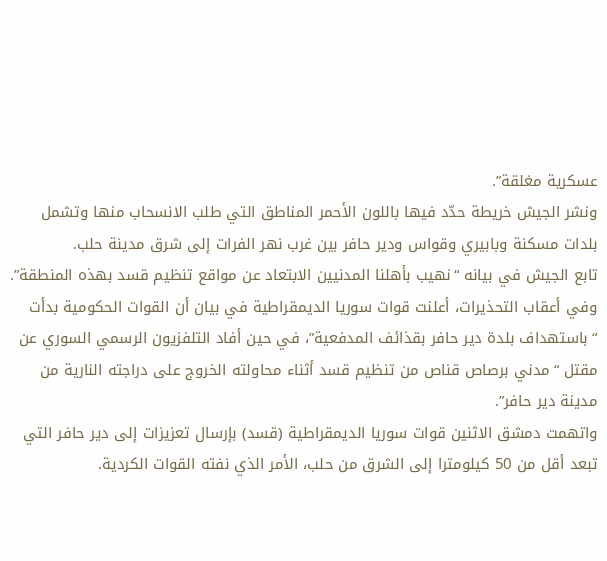عسكرية مغلقة”.
ونشر الجيش خريطة حدّد فيها باللون الأحمر المناطق التي طلب الانسحاب منها وتشمل بلدات مسكنة وبابيري وقواس ودير حافر بين غرب نهر الفرات إلى شرق مدينة حلب.
تابع الجيش في بيانه “نهيب بأهلنا المدنيين الابتعاد عن مواقع تنظيم قسد بهذه المنطقة”.
وفي أعقاب التحذيرات، أعلنت قوات سوريا الديمقراطية في بيان أن القوات الحكومية بدأت “باستهداف بلدة دير حافر بقذائف المدفعية”، في حين أفاد التلفزيون الرسمي السوري عن مقتل “مدني برصاص قناص من تنظيم قسد أثناء محاولته الخروج على دراجته النارية من مدينة دير حافر”.
واتهمت دمشق الاثنين قوات سوريا الديمقراطية (قسد) بإرسال تعزيزات إلى دير حافر التي تبعد أقل من 50 كيلومترا إلى الشرق من حلب، الأمر الذي نفته القوات الكردية.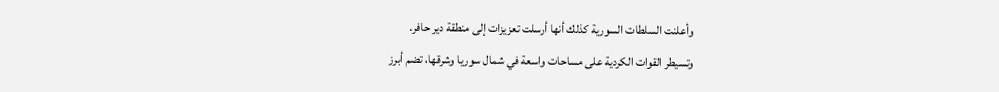وأعلنت السلطات السورية كذلك أنها أرسلت تعزيزات إلى منطقة دير حافر.
وتسيطر القوات الكردية على مساحات واسعة في شمال سوريا وشرقها، تضم أبرز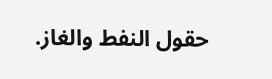حقول النفط والغاز.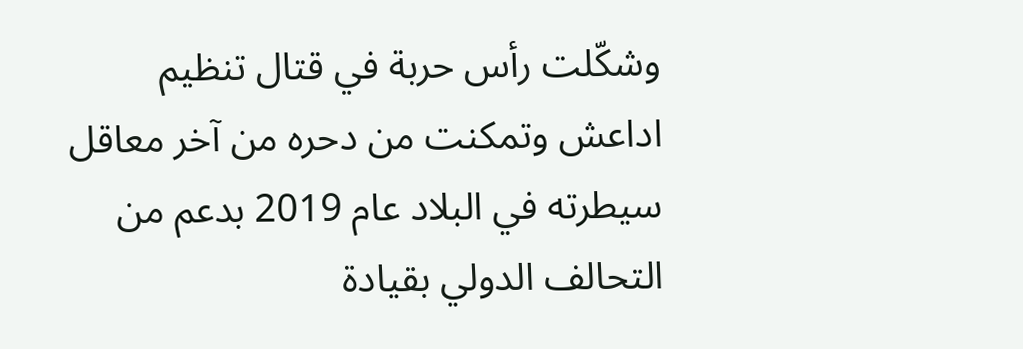وشكّلت رأس حربة في قتال تنظيم اداعش وتمكنت من دحره من آخر معاقل سيطرته في البلاد عام 2019 بدعم من التحالف الدولي بقيادة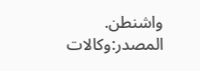واشنطن.
المصدر:وكالات